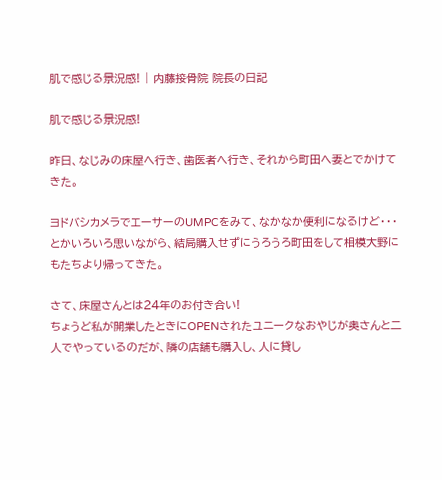肌で感じる景況感! | 内藤接骨院 院長の日記

肌で感じる景況感!

昨日、なじみの床屋へ行き、歯医者へ行き、それから町田へ妻とでかけてきた。

ヨドバシカメラでエーサーのUMPCをみて、なかなか便利になるけど・・・とかいろいろ思いながら、結局購入せずにうろうろ町田をして相模大野にもたちより帰ってきた。

さて、床屋さんとは24年のお付き合い!
ちょうど私が開業したときにOPENされたユニークなおやじが奥さんと二人でやっているのだが、隣の店舗も購入し、人に貸し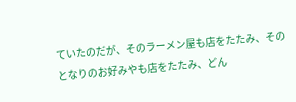ていたのだが、そのラーメン屋も店をたたみ、そのとなりのお好みやも店をたたみ、どん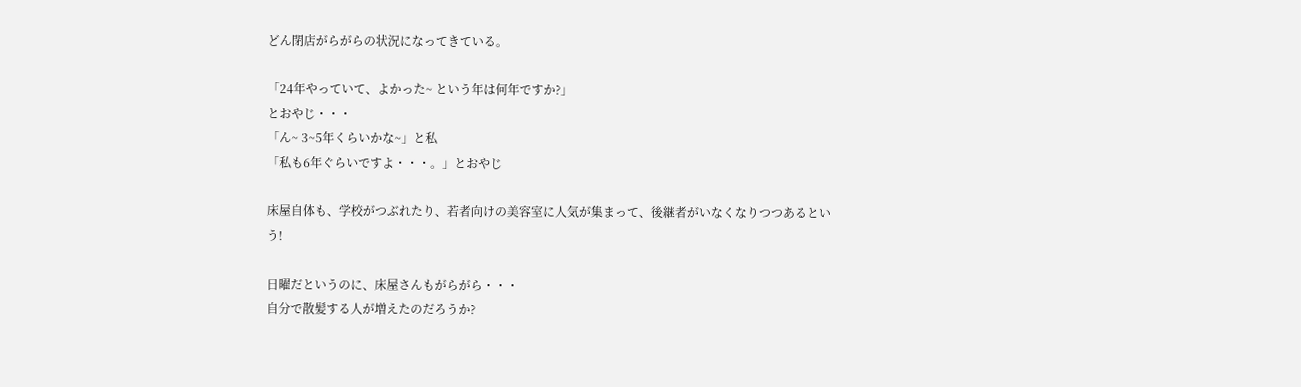どん閉店がらがらの状況になってきている。

「24年やっていて、よかった~ という年は何年ですか?」
とおやじ・・・
「ん~ 3~5年くらいかな~」と私
「私も6年ぐらいですよ・・・。」とおやじ

床屋自体も、学校がつぶれたり、若者向けの美容室に人気が集まって、後継者がいなくなりつつあるという!

日曜だというのに、床屋さんもがらがら・・・
自分で散髪する人が増えたのだろうか?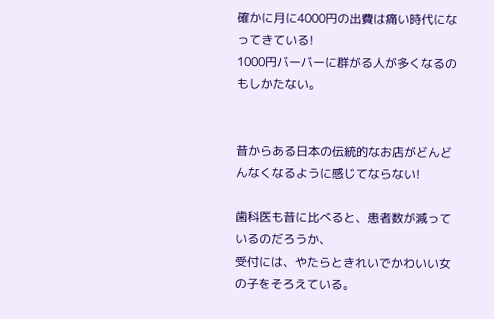確かに月に4000円の出費は痛い時代になってきている!
1000円バーバーに群がる人が多くなるのもしかたない。


昔からある日本の伝統的なお店がどんどんなくなるように感じてならない!

歯科医も昔に比べると、患者数が減っているのだろうか、
受付には、やたらときれいでかわいい女の子をそろえている。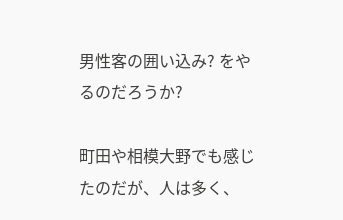男性客の囲い込み? をやるのだろうか?

町田や相模大野でも感じたのだが、人は多く、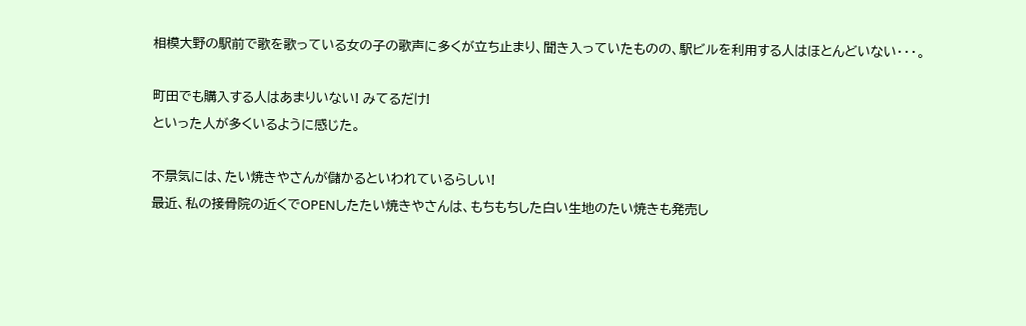相模大野の駅前で歌を歌っている女の子の歌声に多くが立ち止まり、聞き入っていたものの、駅ビルを利用する人はほとんどいない・・・。

町田でも購入する人はあまりいない! みてるだけ!
といった人が多くいるように感じた。

不景気には、たい焼きやさんが儲かるといわれているらしい!
最近、私の接骨院の近くでOPENしたたい焼きやさんは、もちもちした白い生地のたい焼きも発売し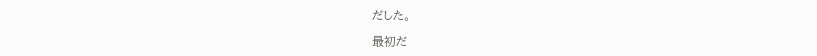だした。

最初だ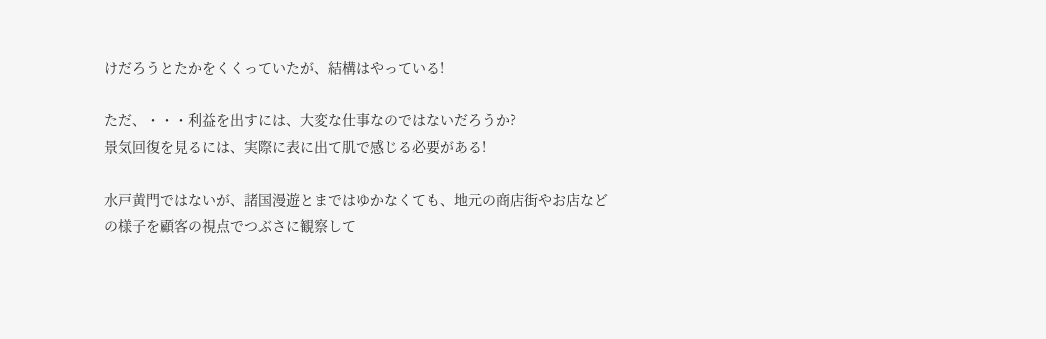けだろうとたかをくくっていたが、結構はやっている!

ただ、・・・利益を出すには、大変な仕事なのではないだろうか?
景気回復を見るには、実際に表に出て肌で感じる必要がある!

水戸黄門ではないが、諸国漫遊とまではゆかなくても、地元の商店街やお店などの様子を顧客の視点でつぶさに観察して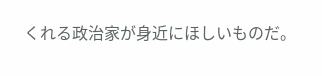くれる政治家が身近にほしいものだ。